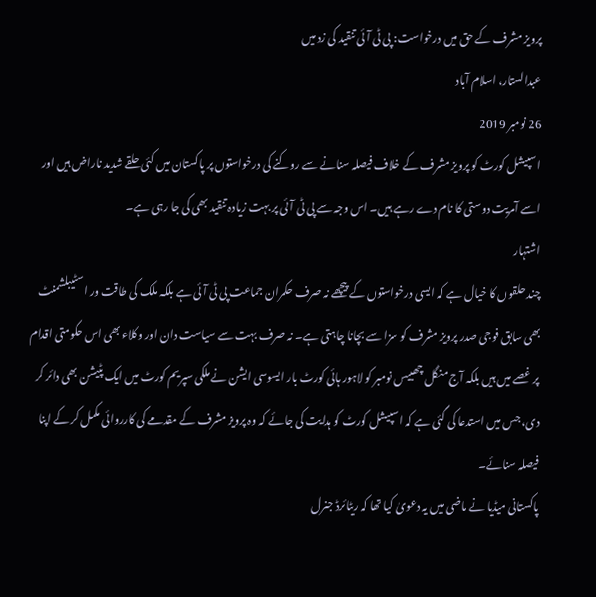پرویز مشرف کے حق میں درخواست: پی ٹی آئی تنقید کی زد میں
عبدالستار، اسلام آباد
26 نومبر 2019
اسپیشل کورٹ کو پرویز مشرف کے خلاف فیصلہ سنانے سے روکنے کی درخواستوں پر پاکستان میں کئی حلقے شدید ناراض ہیں اور اسے آمریت دوستی کا نام دے رہے ہیں۔ اس وجہ سے پی ٹی آئی پر بہت زیادہ تنقید بھی کی جا رہی ہے۔
اشتہار
چند حلقوں کا خیال ہے کہ ایسی درخواستوں کے پیچھے نہ صرف حکمران جماعت پی ٹی آئی ہے بلکہ ملک کی طاقت ور اسٹیبلشمنٹ بھی سابق فوجی صدر پرویز مشرف کو سزا سے بچانا چاہتی ہے۔ نہ صرف بہت سے سیاست دان اور وکلاء بھی اس حکومتی اقدام پر غصے میں ہیں بلکہ آج منگل چھبیس نومبر کو لاہور ہائی کورٹ بار ایسوسی ایشن نے ملکی سپریم کورٹ میں ایک پٹیشن بھی دائر کر دی، جس میں استدعا کی گئی ہے کہ اسپیشل کورٹ کو ہدایت کی جائے کہ وہ پرویز مشرف کے مقدمے کی کارروائی مکمل کر کے اپنا فیصلہ سنائے۔
پاکستانی میڈیا نے ماضی میں یہ دعویٰ کیا تھا کہ ریٹائرڈ جنرل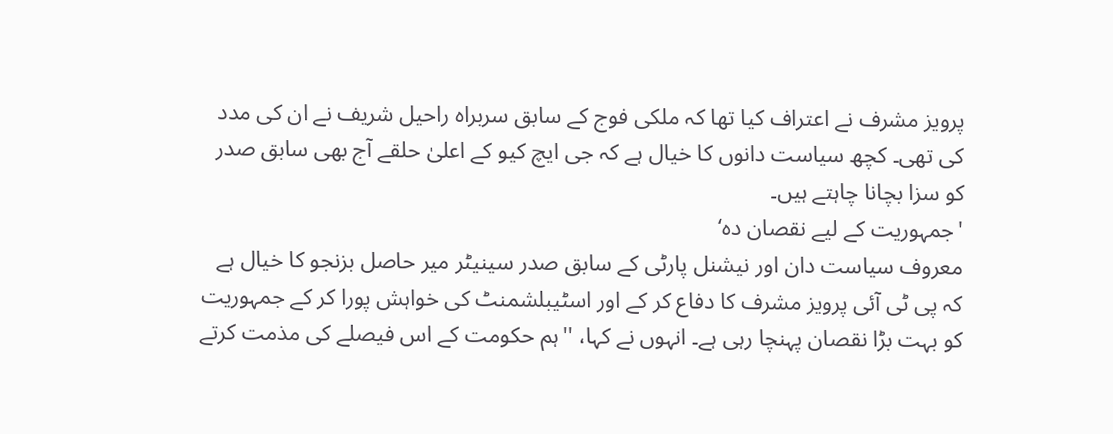پرویز مشرف نے اعتراف کیا تھا کہ ملکی فوج کے سابق سربراہ راحیل شریف نے ان کی مدد کی تھی۔ کچھ سیاست دانوں کا خیال ہے کہ جی ایچ کیو کے اعلیٰ حلقے آج بھی سابق صدر کو سزا بچانا چاہتے ہیں۔
'جمہوریت کے لیے نقصان دہ‘
معروف سیاست دان اور نیشنل پارٹی کے سابق صدر سینیٹر میر حاصل بزنجو کا خیال ہے کہ پی ٹی آئی پرویز مشرف کا دفاع کر کے اور اسٹیبلشمنٹ کی خواہش پورا کر کے جمہوریت کو بہت بڑا نقصان پہنچا رہی ہے۔ انہوں نے کہا، ''ہم حکومت کے اس فیصلے کی مذمت کرتے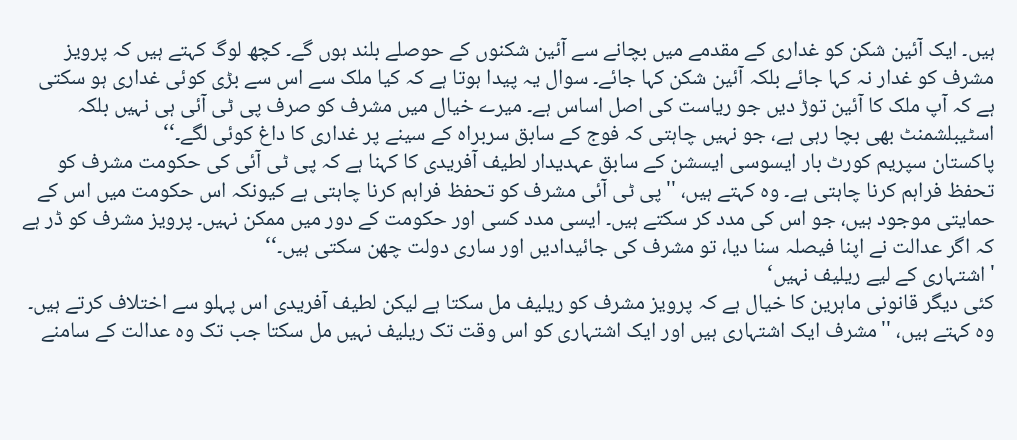ہیں۔ ایک آئین شکن کو غداری کے مقدمے میں بچانے سے آئین شکنوں کے حوصلے بلند ہوں گے۔ کچھ لوگ کہتے ہیں کہ پرویز مشرف کو غدار نہ کہا جائے بلکہ آئین شکن کہا جائے۔ سوال یہ پیدا ہوتا ہے کہ کیا ملک سے اس سے بڑی کوئی غداری ہو سکتی ہے کہ آپ ملک کا آئین توڑ دیں جو ریاست کی اصل اساس ہے۔ میرے خیال میں مشرف کو صرف پی ٹی آئی ہی نہیں بلکہ اسٹیبلشمنٹ بھی بچا رہی ہے، جو نہیں چاہتی کہ فوج کے سابق سربراہ کے سینے پر غداری کا داغ کوئی لگے۔‘‘
پاکستان سپریم کورٹ بار ایسوسی ایسشن کے سابق عہدیدار لطیف آفریدی کا کہنا ہے کہ پی ٹی آئی کی حکومت مشرف کو تحفظ فراہم کرنا چاہتی ہے۔ وہ کہتے ہیں، ''پی ٹی آئی مشرف کو تحفظ فراہم کرنا چاہتی ہے کیونکہ اس حکومت میں اس کے حمایتی موجود ہیں، جو اس کی مدد کر سکتے ہیں۔ ایسی مدد کسی اور حکومت کے دور میں ممکن نہیں۔ پرویز مشرف کو ڈر ہے کہ اگر عدالت نے اپنا فیصلہ سنا دیا، تو مشرف کی جائیدادیں اور ساری دولت چھن سکتی ہیں۔‘‘
'اشتہاری کے لیے ریلیف نہیں‘
کئی دیگر قانونی ماہرین کا خیال ہے کہ پرویز مشرف کو ریلیف مل سکتا ہے لیکن لطیف آفریدی اس پہلو سے اختلاف کرتے ہیں۔ وہ کہتے ہیں، ''مشرف ایک اشتہاری ہیں اور ایک اشتہاری کو اس وقت تک ریلیف نہیں مل سکتا جب تک وہ عدالت کے سامنے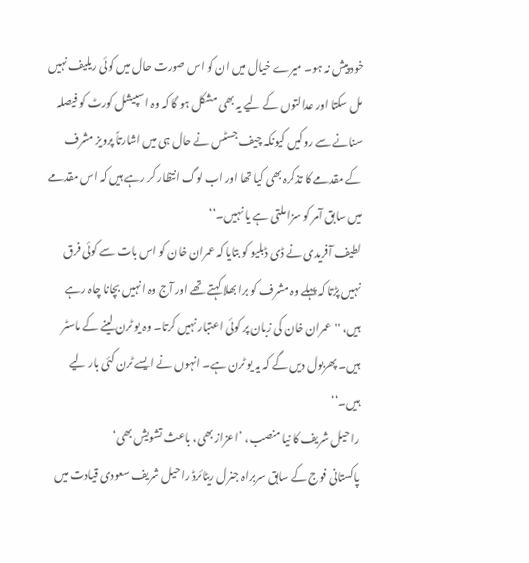خود پیش نہ ہو۔ میرے خیال میں ان کو اس صورت حال میں کوئی ریلیف نہیں مل سکتا اور عدالتوں کے لیے یہ بھی مشکل ہو گا کہ وہ اسپیشل کورٹ کو فیصلہ سنانے سے روکیں کیونکہ چیف جسٹس نے حال ہی میں اشارتاً پرویز مشرف کے مقدمے کا تذکرہ بھی کیا تھا اور اب لوگ انتظار کر رہے ہیں کہ اس مقدمے میں سابق آمر کو سزا ملتی ہے یا نہیں۔‘‘
لطیف آفریدی نے ڈی ڈبلیو کو بتایا کہ عمران خان کو اس بات سے کوئی فرق نہیں پڑتا کہ پہلے وہ مشرف کو برا بھلا کہتے تھے اور آج وہ انہیں بچانا چاہ رہے ہیں، ''عمران خان کی زبان پر کوئی اعتبار نہیں کرتا۔ وہ یو ٹرن لینے کے ماسٹر ہیں۔ پھربول دیں گے کہ یہ یو ٹرن ہے۔ انہوں نے ایسے ٹرن کئی بار لیے ہیں۔‘‘
راحیل شریف کا نیا منصب، ’اعزاز بھی، باعث تشویش بھی‘
پاکستانی فوج کے سابق سربراہ جنرل ریٹائرڈ راحیل شریف سعودی قیادت میں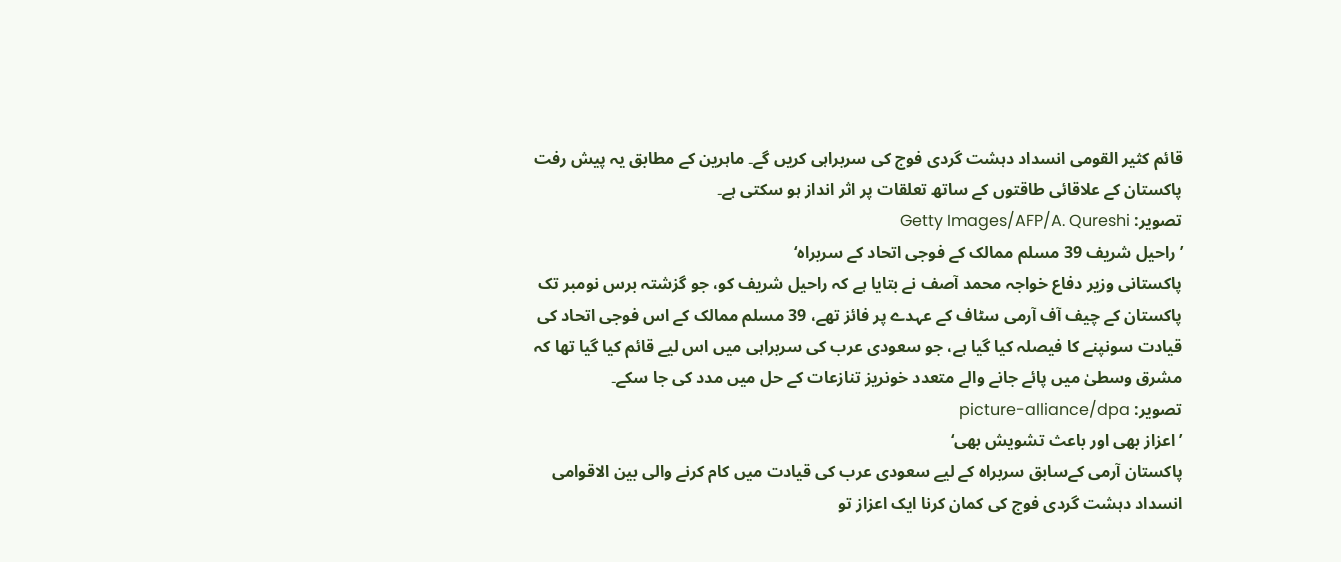قائم کثیر القومی انسداد دہشت گردی فوج کی سربراہی کریں گے۔ ماہرین کے مطابق یہ پیش رفت پاکستان کے علاقائی طاقتوں کے ساتھ تعلقات پر اثر انداز ہو سکتی ہے۔
تصویر: Getty Images/AFP/A. Qureshi
’راحیل شریف 39 مسلم ممالک کے فوجی اتحاد کے سربراہ‘
پاکستانی وزیر دفاع خواجہ محمد آصف نے بتایا ہے کہ راحیل شریف کو، جو گزشتہ برس نومبر تک پاکستان کے چیف آف آرمی سٹاف کے عہدے پر فائز تھے، 39 مسلم ممالک کے اس فوجی اتحاد کی قیادت سونپنے کا فیصلہ کیا گیا ہے، جو سعودی عرب کی سربراہی میں اس لیے قائم کیا گیا تھا کہ مشرق وسطیٰ میں پائے جانے والے متعدد خونریز تنازعات کے حل میں مدد کی جا سکے۔
تصویر: picture-alliance/dpa
’اعزاز بھی اور باعث تشویش بھی‘
پاکستان آرمی کےسابق سربراہ کے لیے سعودی عرب کی قیادت میں کام کرنے والی بین الاقوامی انسداد دہشت گردی فوج کی کمان کرنا ایک اعزاز تو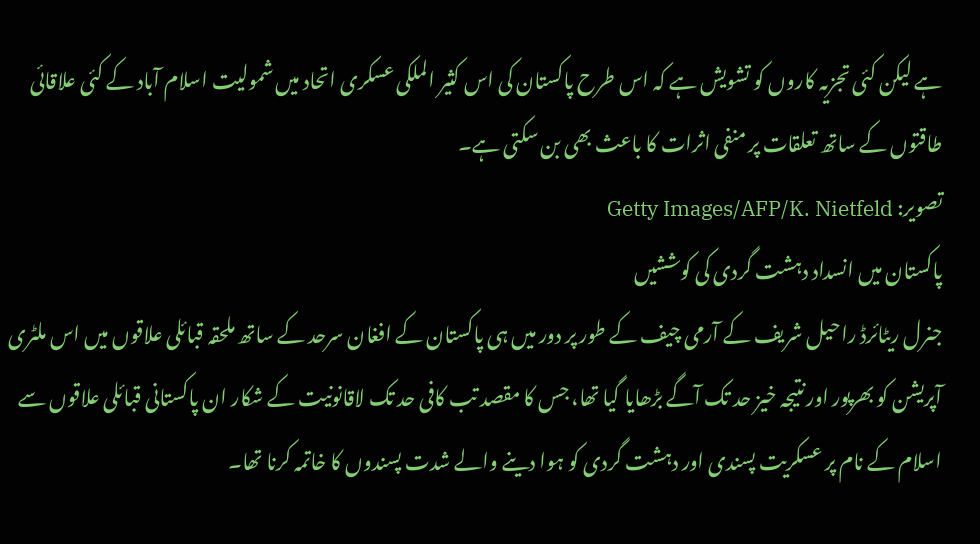ہے لیکن کئی تجزیہ کاروں کو تشویش ہے کہ اس طرح پاکستان کی اس کثیر الملکی عسکری اتحاد میں شمولیت اسلام آباد کے کئی علاقائی طاقتوں کے ساتھ تعلقات پر منفی اثرات کا باعث بھی بن سکتی ہے۔
تصویر: Getty Images/AFP/K. Nietfeld
پاکستان میں انسداد دہشت گردی کی کوششیں
جنرل ریٹائرڈ راحیل شریف کے آرمی چیف کے طور پر دور میں ہی پاکستان کے افغان سرحد کے ساتھ ملحقہ قبائلی علاقوں میں اس ملٹری آپریشن کو بھرپور اور نتیجہ خیز حد تک آگے بڑھایا گیا تھا، جس کا مقصد تب کافی حد تک لاقانونیت کے شکار ان پاکستانی قبائلی علاقوں سے اسلام کے نام پر عسکریت پسندی اور دہشت گردی کو ہوا دینے والے شدت پسندوں کا خاتمہ کرنا تھا۔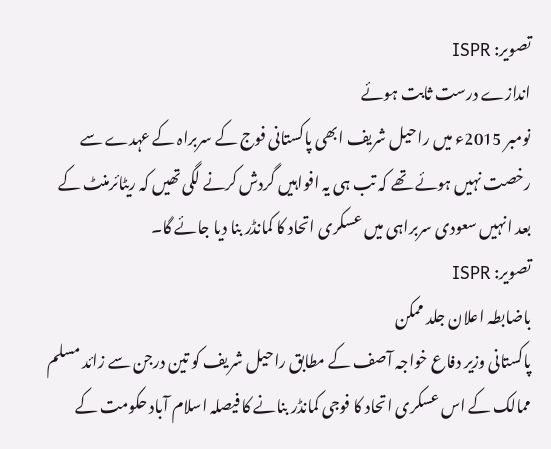تصویر: ISPR
اندازے درست ثابت ہوئے
نومبر 2015ء میں راحیل شریف ابھی پاکستانی فوج کے سربراہ کے عہدے سے رخصت نہیں ہوئے تھے کہ تب ہی یہ افواہیں گردش کرنے لگی تھیں کہ ریٹائرمنٹ کے بعد انہیں سعودی سربراہی میں عسکری اتحاد کا کمانڈر بنا دیا جائے گا۔
تصویر: ISPR
باضابطہ اعلان جلد ممکن
پاکستانی وزیر دفاع خواجہ آصف کے مطابق راحیل شریف کو تین درجن سے زائد مسلم ممالک کے اس عسکری اتحاد کا فوجی کمانڈر بنانے کا فیصلہ اسلام آباد حکومت کے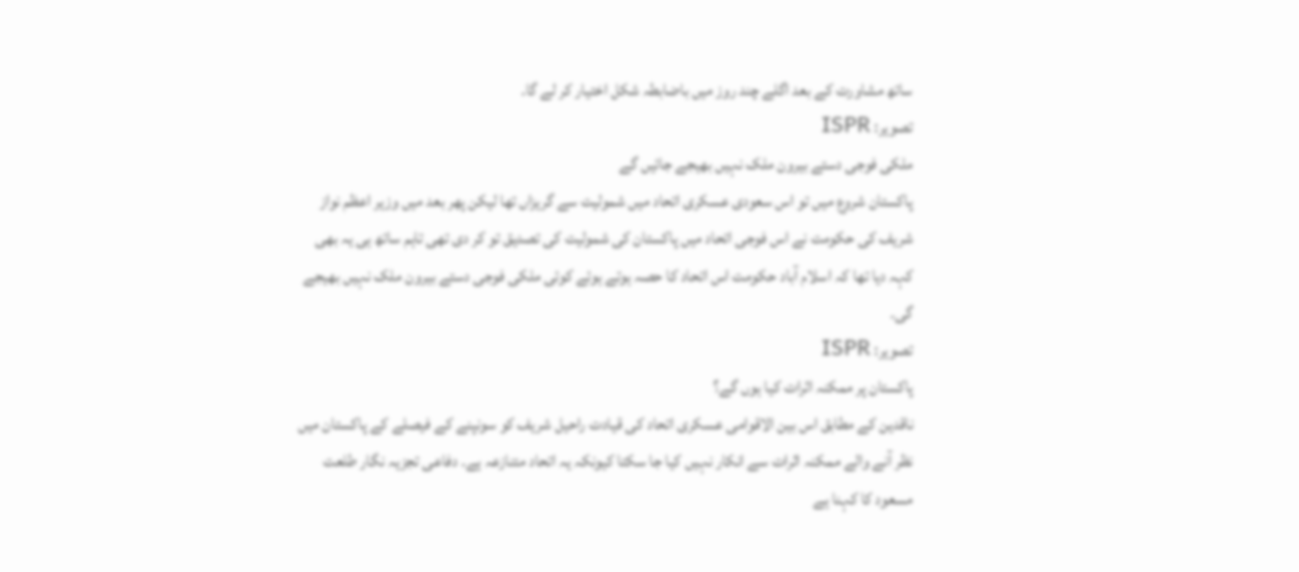ساتھ مشاورت کے بعد اگلے چند روز میں باضابطہ شکل اختیار کر لے گا۔
تصویر: ISPR
ملکی فوجی دستے بیرون ملک نہیں بھیجے جائیں گے
پاکستان شروع میں تو اس سعودی عسکری اتحاد میں شمولیت سے گریزاں تھا لیکن پھر بعد میں وزیر اعظم نواز شریف کی حکومت نے اس فوجی اتحاد میں پاکستان کی شمولیت کی تصدیق تو کر دی تھی تاہم ساتھ ہی یہ بھی کہہ دیا تھا کہ اسلام آباد حکومت اس اتحاد کا حصہ ہوتے ہوئے کوئی ملکی فوجی دستے بیرون ملک نہیں بھیجے گی۔
تصویر: ISPR
پاکستان پر ممکنہ اثرات کیا ہوں گے؟
ناقدین کے مطابق اس بین الاقوامی عسکری اتحاد کی قیادت راحیل شریف کو سونپنے کے فیصلے کے پاکستان میں نظر آنے والے ممکنہ اثرات سے انکار نہیں کیا جا سکتا کیونکہ یہ اتحاد متنازعہ ہے۔ دفاعی تجزیہ نگار طلعت مسعود کا کہنا ہے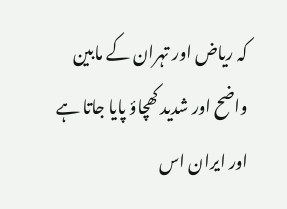کہ ریاض اور تہران کے مابین واضح اور شدید کھچاؤ پایا جاتا ہے اور ایران اس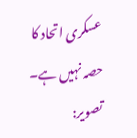عسکری اتحاد کا حصہ نہیں ہے۔
تصویر: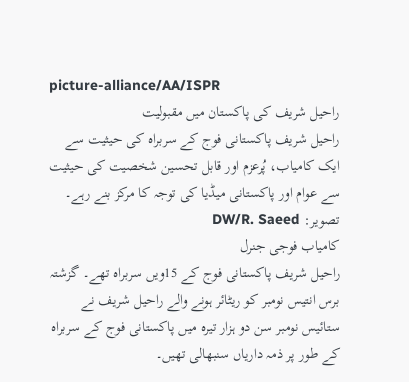picture-alliance/AA/ISPR
راحیل شریف کی پاکستان میں مقبولیت
راحیل شریف پاکستانی فوج کے سربراہ کی حیثیت سے ایک کامیاب، پُرعزم اور قابل تحسین شخصیت کی حیثیت سے عوام اور پاکستانی میڈیا کی توجہ کا مرکز بنے رہے۔
تصویر: DW/R. Saeed
کامیاب فوجی جنرل
راحیل شریف پاکستانی فوج کے 15ویں سربراہ تھے۔ گزشتہ برس انتیس نومبر کو ریٹائر ہونے والے راحیل شریف نے ستائیس نومبر سن دو ہزار تیرہ میں پاکستانی فوج کے سربراہ کے طور پر ذمہ داریاں سنبھالی تھیں۔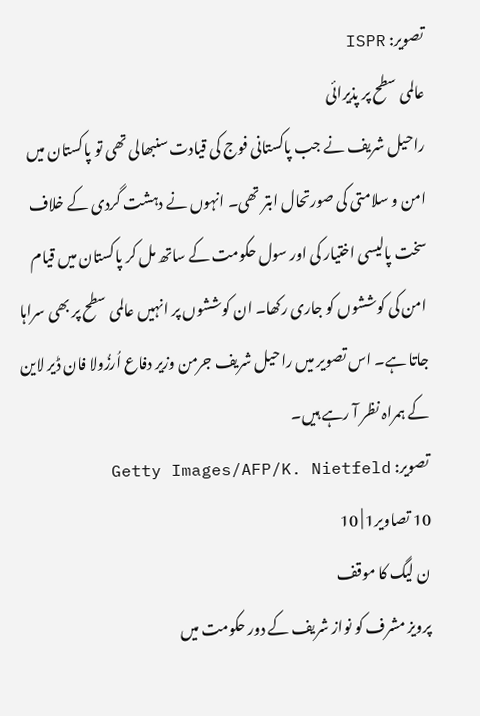تصویر: ISPR
عالمی سطح پر پذیرائی
راحیل شریف نے جب پاکستانی فوج کی قیادت سنبھالی تھی تو پاکستان میں امن و سلامتی کی صورتحال ابتر تھی۔ انہوں نے دہشت گردی کے خلاف سخت پالیسی اختیار کی اور سول حکومت کے ساتھ مل کر پاکستان میں قیام امن کی کوششوں کو جاری رکھا۔ ان کوششوں پر انہیں عالمی سطح پر بھی سراہا جاتا ہے۔ اس تصویر میں راحیل شریف جرمن وزیر دفاع اُرزُولا فان ڈیر لاین کے ہمراہ نظر آ رہے ہیں۔
تصویر: Getty Images/AFP/K. Nietfeld
10 تصاویر1 | 10
ن لیگ کا موقف
پرویز مشرف کو نواز شریف کے دور حکومت میں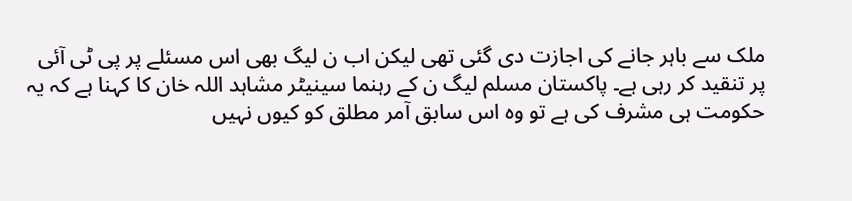ملک سے باہر جانے کی اجازت دی گئی تھی لیکن اب ن لیگ بھی اس مسئلے پر پی ٹی آئی پر تنقید کر رہی ہے۔ پاکستان مسلم لیگ ن کے رہنما سینیٹر مشاہد اللہ خان کا کہنا ہے کہ یہ حکومت ہی مشرف کی ہے تو وہ اس سابق آمر مطلق کو کیوں نہیں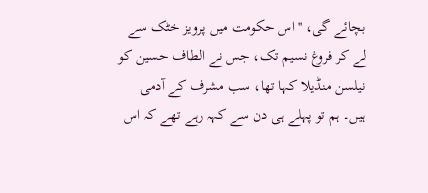بچائے گی، ''اس حکومت میں پرویز خٹک سے لے کر فروغ نسیم تک، جس نے الطاف حسین کو نیلسن منڈیلا کہا تھا، سب مشرف کے آدمی ہیں۔ ہم تو پہلے ہی دن سے کہہ رہے تھے کہ اس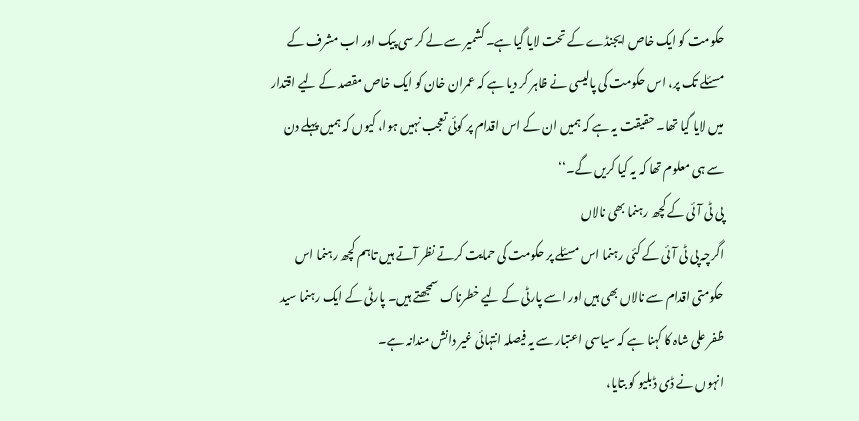حکومت کو ایک خاص ایجنڈے کے تحت لایا گیا ہے۔ کشمیر سے لے کر سی پیک اور اب مشرف کے مسئلے تک پر، اس حکومت کی پالیسی نے ظاہر کر دیا ہے کہ عمران خان کو ایک خاص مقصد کے لیے اقتدار میں لایا گیا تھا۔ حقیقت یہ ہے کہ ہمیں ان کے اس اقدام پر کوئی تعجب نہیں ہوا، کیوں کہ ہمیں پہلے دن سے ہی معلوم تھا کہ یہ کیا کریں گے۔‘‘
پی ٹی آئی کے کچھ رہنما بھی نالاں
اگرچہ پی ٹی آئی کے کئی رہنما اس مسئلے پر حکومت کی حمایت کرتے نظر آتے ہیں تاہم کچھ رہنما اس حکومتی اقدام سے نالاں بھی ہیں اور اسے پارٹی کے لیے خطرناک سمجھتے ہیں۔ پارٹی کے ایک رہنما سید ظفر علی شاہ کا کہنا ہے کہ سیاسی اعتبار سے یہ فیصلہ انتہائی غیر دانش مندانہ ہے۔
انہوں نے ڈی ڈبلیو کو بتایا،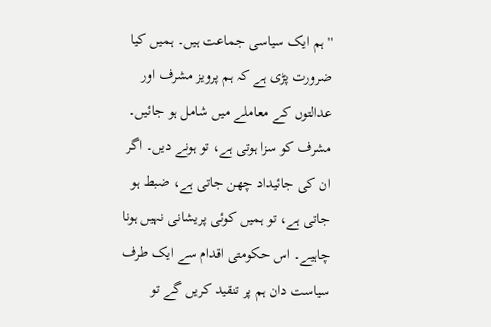''ہم ایک سیاسی جماعت ہیں۔ ہمیں کیا ضرورت پڑی ہے کہ ہم پرویز مشرف اور عدالتوں کے معاملے میں شامل ہو جائیں۔ مشرف کو سزا ہوتی ہے، تو ہونے دیں۔ اگر ان کی جائیداد چھن جاتی ہے، ضبط ہو جاتی ہے، تو ہمیں کوئی پریشانی نہیں ہونا چاہیے۔ اس حکومتی اقدام سے ایک طرف سیاست دان ہم پر تنقید کریں گے تو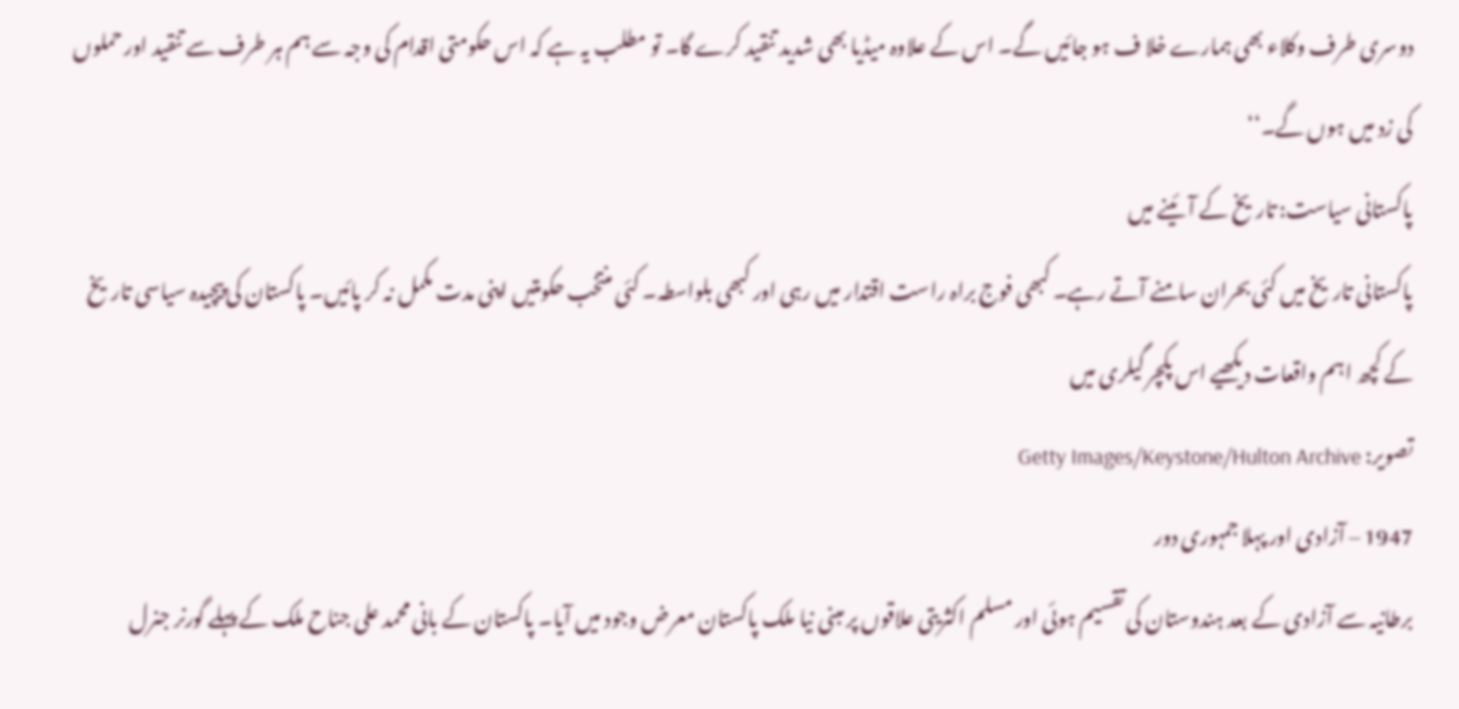دوسری طرف وکلاء بھی ہمارے خلا ف ہو جائیں گے۔ اس کے علاوہ میڈیا بھی شدید تنقید کرے گا۔ تو مطلب یہ ہے کہ اس حکومتی اقدام کی وجہ سے ہم ہر طرف سے تنقید اور حملوں کی زد میں ہوں گے۔‘‘
پاکستانی سیاست: تاریخ کے آئینے میں
پاکستانی تاریخ میں کئی بحران سامنے آتے رہے۔ کبھی فوج براہ راست اقتدار میں رہی اور کبھی بلواسطہ۔ کئی منتخب حکومتیں اپنی مدت مکمل نہ کر پائیں۔ پاکستان کی پیچیدہ سیاسی تاریخ کے کچھ اہم واقعات دیکھیے اس پکچر گیلری میں
تصویر: Getty Images/Keystone/Hulton Archive
1947 – آزادی اور پہلا جمہوری دور
برطانیہ سے آزادی کے بعد ہندوستان کی تقسیم ہوئی اور مسلم اکثریتی علاقوں پر مبنی نیا ملک پاکستان معرض وجود میں آیا۔ پاکستان کے بانی محمد علی جناح ملک کے پہلے گورنر جنرل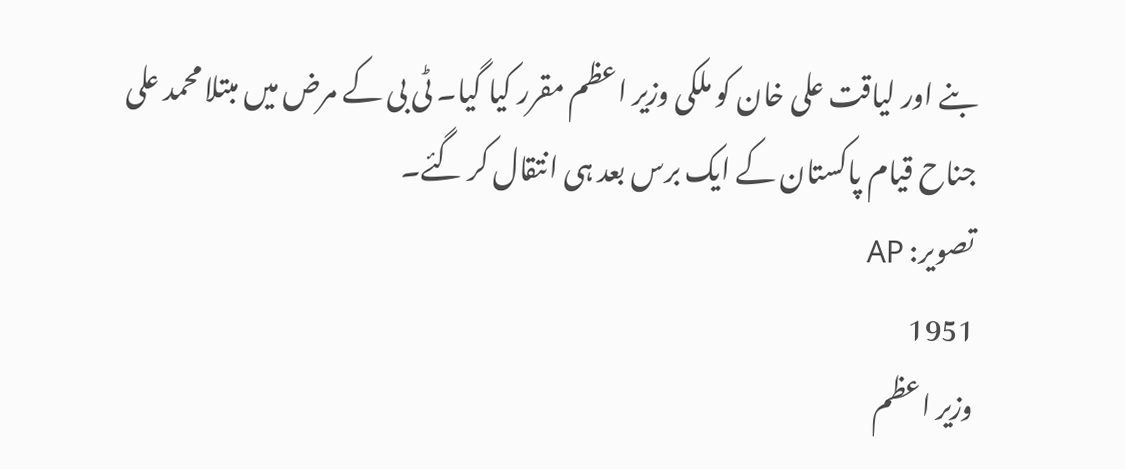بنے اور لیاقت علی خان کو ملکی وزیر اعظم مقرر کیا گیا۔ ٹی بی کے مرض میں مبتلا محمد علی جناح قیام پاکستان کے ایک برس بعد ہی انتقال کر گئے۔
تصویر: AP
1951
وزیر اعظم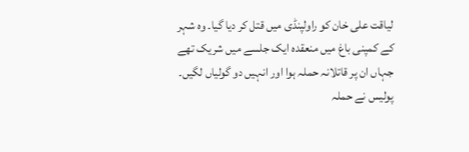لیاقت علی خان کو راولپنڈی میں قتل کر دیا گیا۔ وہ شہر کے کمپنی باغ میں منعقدہ ایک جلسے میں شریک تھے جہاں ان پر قاتلانہ حملہ ہوا اور انہیں دو گولیاں لگیں۔ پولیس نے حملہ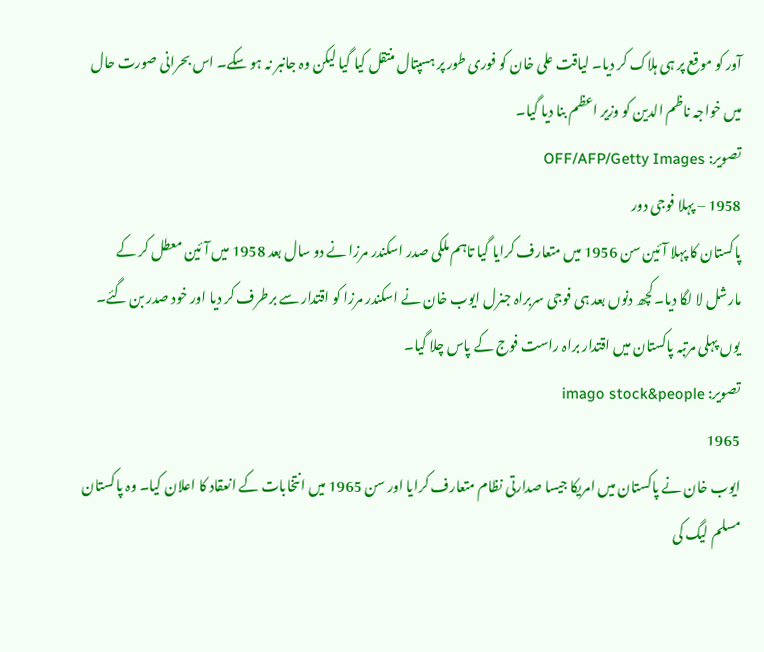آور کو موقع پر ہی ہلاک کر دیا۔ لیاقت علی خان کو فوری طور پر ہسپتال منتقل کیا گیا لیکن وہ جانبر نہ ہو سکے۔ اس بحرانی صورت حال میں خواجہ ناظم الدین کو وزیر اعظم بنا دیا گیا۔
تصویر: OFF/AFP/Getty Images
1958 – پہلا فوجی دور
پاکستان کا پہلا آئین سن 1956 میں متعارف کرایا گیا تاہم ملکی صدر اسکندر مرزا نے دو سال بعد 1958 میں آئین معطل کر کے مارشل لا لگا دیا۔ کچھ دنوں بعد ہی فوجی سربراہ جنرل ایوب خان نے اسکندر مرزا کو اقتدار سے برطرف کر دیا اور خود صدر بن گئے۔ یوں پہلی مرتبہ پاکستان میں اقتدار براہ راست فوج کے پاس چلا گیا۔
تصویر: imago stock&people
1965
ایوب خان نے پاکستان میں امریکا جیسا صدارتی نظام متعارف کرایا اور سن 1965 میں انتخابات کے انعقاد کا اعلان کیا۔ وہ پاکستان مسلم لیگ کی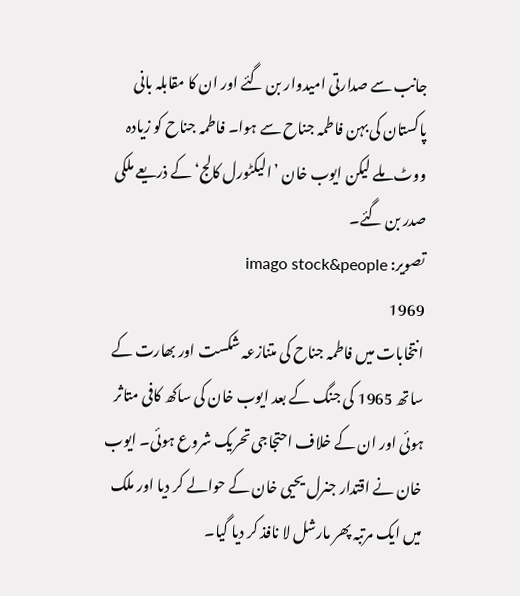جانب سے صدارتی امیدوار بن گئے اور ان کا مقابلہ بانی پاکستان کی بہن فاطمہ جناح سے ہوا۔ فاطمہ جناح کو زیادہ ووٹ ملے لیکن ایوب خان ’الیکٹورل کالج‘ کے ذریعے ملکی صدر بن گئے۔
تصویر: imago stock&people
1969
انتخابات میں فاطمہ جناح کی متنازعہ شکست اور بھارت کے ساتھ 1965 کی جنگ کے بعد ایوب خان کی ساکھ کافی متاثر ہوئی اور ان کے خلاف احتجاجی تحریک شروع ہوئی۔ ایوب خان نے اقتدار جنرل یحیی خان کے حوالے کر دیا اور ملک میں ایک مرتبہ پھر مارشل لا نافذ کر دیا گیا۔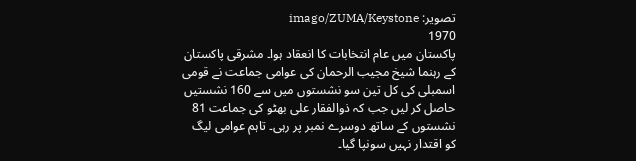تصویر: imago/ZUMA/Keystone
1970
پاکستان میں عام انتخابات کا انعقاد ہوا۔ مشرقی پاکستان کے رہنما شیخ مجیب الرحمان کی عوامی جماعت نے قومی اسمبلی کی کل تین سو نشستوں میں سے 160 نشستیں حاصل کر لیں جب کہ ذوالفقار علی بھٹو کی جماعت 81 نشستوں کے ساتھ دوسرے نمبر پر رہی۔ تاہم عوامی لیگ کو اقتدار نہیں سونپا گیا۔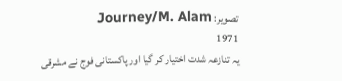تصویر: Journey/M. Alam
1971
یہ تنازعہ شدت اختیار کر گیا اور پاکستانی فوج نے مشرقی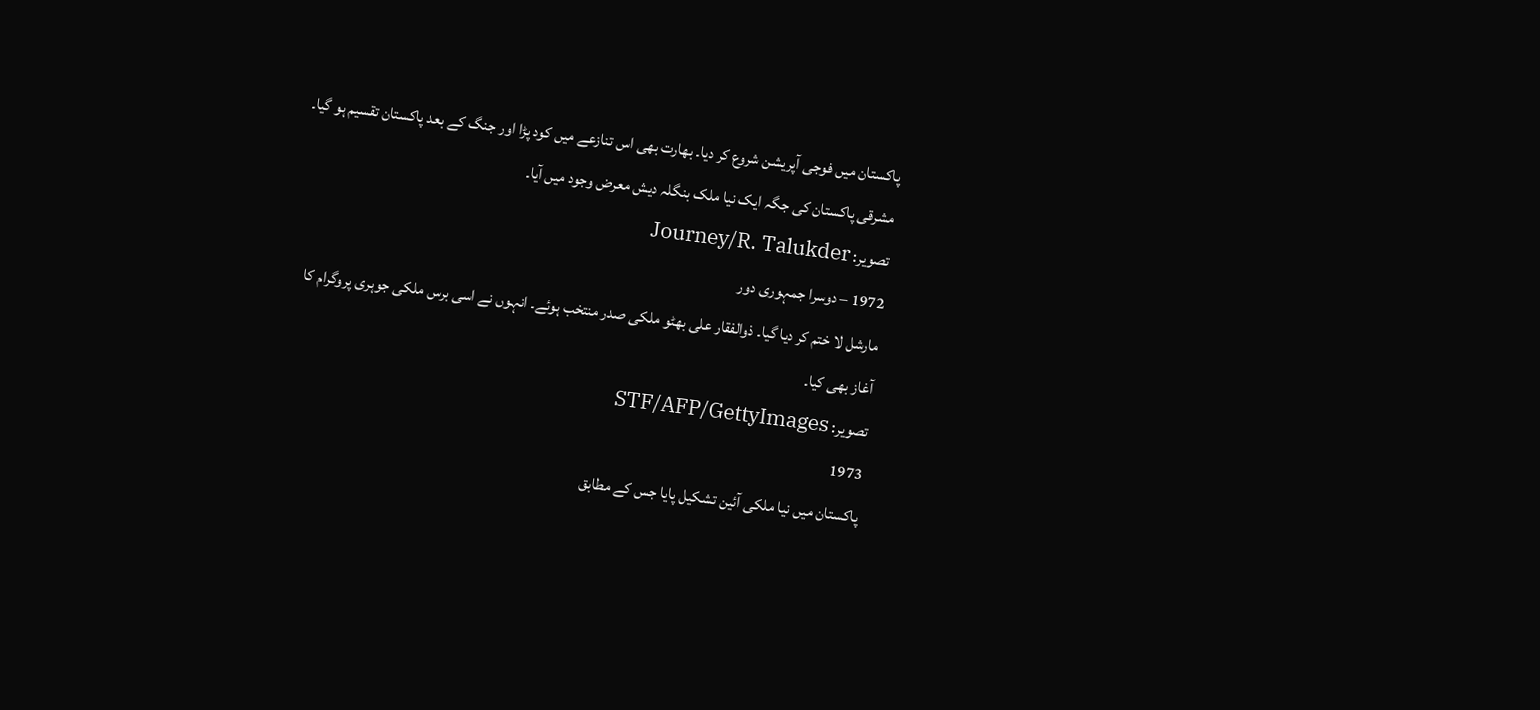پاکستان میں فوجی آپریشن شروع کر دیا۔ بھارت بھی اس تنازعے میں کود پڑا اور جنگ کے بعد پاکستان تقسیم ہو گیا۔ مشرقی پاکستان کی جگہ ایک نیا ملک بنگلہ دیش معرض وجود میں آیا۔
تصویر: Journey/R. Talukder
1972 – دوسرا جمہوری دور
مارشل لا ختم کر دیا گیا۔ ذوالفقار علی بھٹو ملکی صدر منتخب ہوئے۔ انہوں نے اسی برس ملکی جوہری پروگرام کا آغاز بھی کیا۔
تصویر: STF/AFP/GettyImages
1973
پاکستان میں نیا ملکی آئین تشکیل پایا جس کے مطابق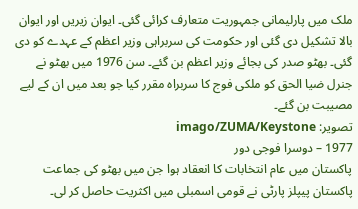ملک میں پارلیمانی جمہوریت متعارف کرائی گئی۔ ایوان زیریں اور ایوان بالا تشکیل دی گئی اور حکومت کی سربراہی وزیر اعظم کے عہدے کو دی گئی۔ بھٹو صدر کی بجائے وزیر اعظم بن گئے۔ سن 1976 میں بھٹو نے جنرل ضیا الحق کو ملکی فوج کا سربراہ مقرر کیا جو بعد میں ان کے لیے مصیبت بن گئے۔
تصویر: imago/ZUMA/Keystone
1977 – دوسرا فوجی دور
پاکستان میں عام انتخابات کا انعقاد ہوا جن میں بھٹو کی جماعت پاکستان پیپلز پارٹی نے قومی اسمبلی میں اکثریت حاصل کر لی۔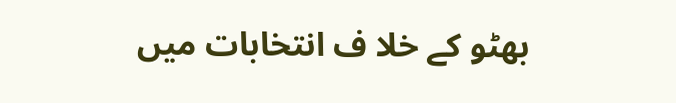بھٹو کے خلا ف انتخابات میں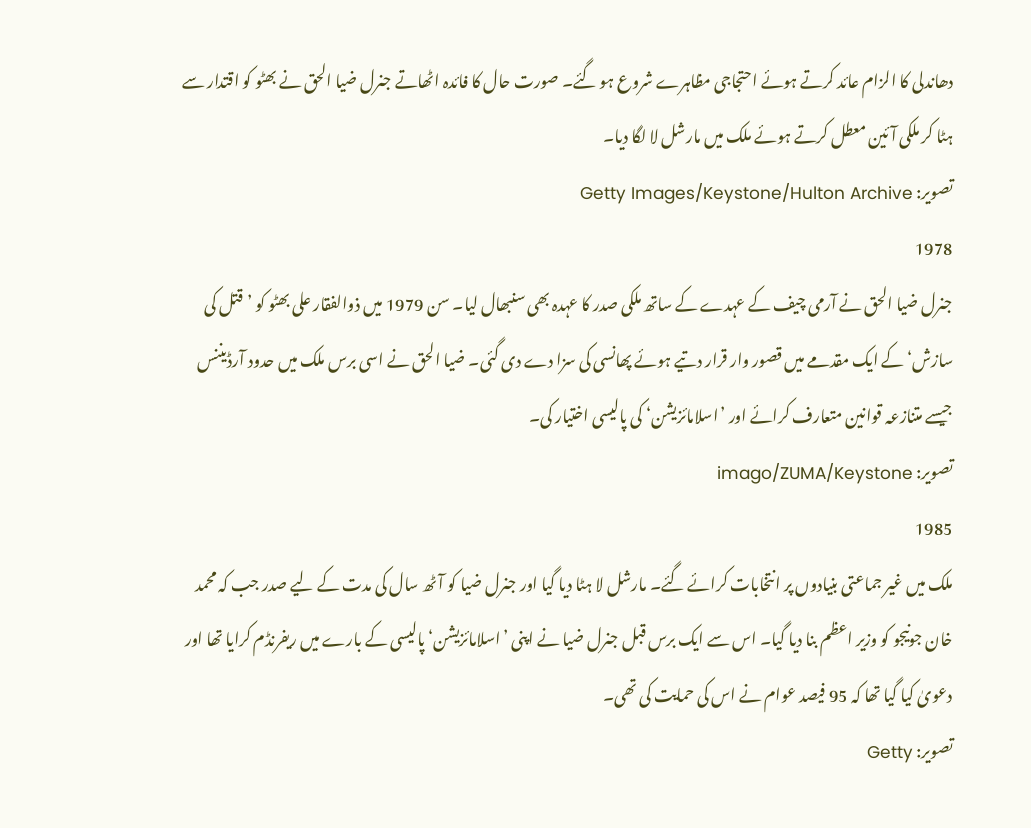دھاندلی کا الزام عائد کرتے ہوئے احتجاجی مظاہرے شروع ہو گئے۔ صورت حال کا فائدہ اٹھاتے جنرل ضیا الحق نے بھٹو کو اقتدار سے ہٹا کر ملکی آئین معطل کرتے ہوئے ملک میں مارشل لا لگا دیا۔
تصویر: Getty Images/Keystone/Hulton Archive
1978
جنرل ضیا الحق نے آرمی چیف کے عہدے کے ساتھ ملکی صدر کا عہدہ بھی سنبھال لیا۔ سن 1979 میں ذوالفقار علی بھٹو کو ’قتل کی سازش‘ کے ایک مقدمے میں قصور وار قرار دتیے ہوئے پھانسی کی سزا دے دی گئی۔ ضیا الحق نے اسی برس ملک میں حدود آرڈیننس جیسے متنازعہ قوانین متعارف کرائے اور ’اسلامائزیشن‘ کی پالیسی اختیار کی۔
تصویر: imago/ZUMA/Keystone
1985
ملک میں غیر جماعتی بنیادوں پر انتخابات کرائے گئے۔ مارشل لا ہٹا دیا گیا اور جنرل ضیا کو آٹھ سال کی مدت کے لیے صدر جب کہ محمد خان جونیجو کو وزیر اعظم بنا دیا گیا۔ اس سے ایک برس قبل جنرل ضیا نے اپنی ’اسلامائزیشن‘ پالیسی کے بارے میں ریفرنڈم کرایا تھا اور دعویٰ کیا گیا تھا کہ 95 فیصد عوام نے اس کی حمایت کی تھی۔
تصویر: Getty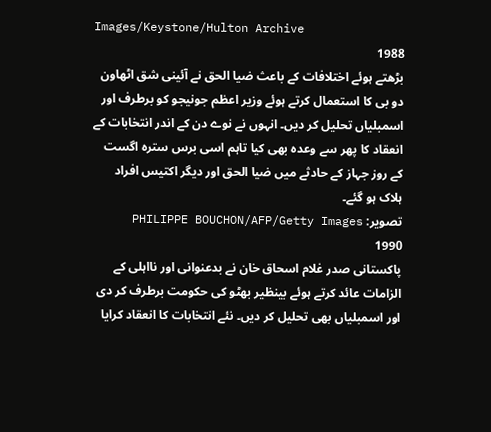Images/Keystone/Hulton Archive
1988
بڑھتے ہوئے اختلافات کے باعث ضیا الحق نے آئینی شق اٹھاون دو بی کا استعمال کرتے ہوئے وزیر اعظم جونیجو کو برطرف اور اسمبلیاں تحلیل کر دیں۔ انہوں نے نوے دن کے اندر انتخابات کے انعقاد کا پھر سے وعدہ بھی کیا تاہم اسی برس سترہ اگست کے روز جہاز کے حادثے میں ضیا الحق اور دیگر اکتیس افراد ہلاک ہو گئے۔
تصویر: PHILIPPE BOUCHON/AFP/Getty Images
1990
پاکستانی صدر غلام اسحاق خان نے بدعنوانی اور نااہلی کے الزامات عائد کرتے ہوئے بینظیر بھٹو کی حکومت برطرف کر دی اور اسمبلیاں بھی تحلیل کر دیں۔ نئے انتخابات کا انعقاد کرایا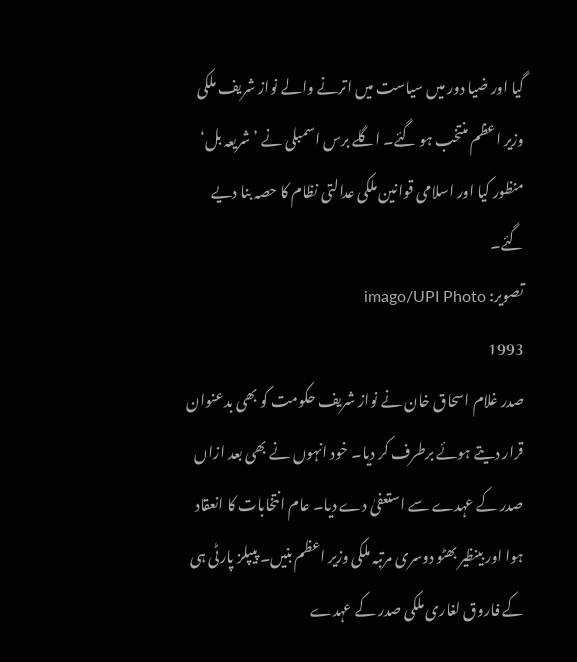گیا اور ضیا دور میں سیاست میں اترنے والے نواز شریف ملکی وزیر اعظم منتخب ہو گئے۔ اگلے برس اسمبلی نے ’شریعہ بل‘ منظور کیا اور اسلامی قوانین ملکی عدالتی نظام کا حصہ بنا دیے گئے۔
تصویر: imago/UPI Photo
1993
صدر غلام اسحاق خان نے نواز شریف حکومت کو بھی بدعنوان قرار دیتے ہوئے برطرف کر دیا۔ خود انہوں نے بھی بعد ازاں صدر کے عہدے سے استعفیٰ دے دیا۔ عام انتخابات کا انعقاد ہوا اور بینظیر بھٹو دوسری مرتبہ ملکی وزیر اعظم بنیں۔ پیپلز پارٹی ہی کے فاروق لغاری ملکی صدر کے عہدے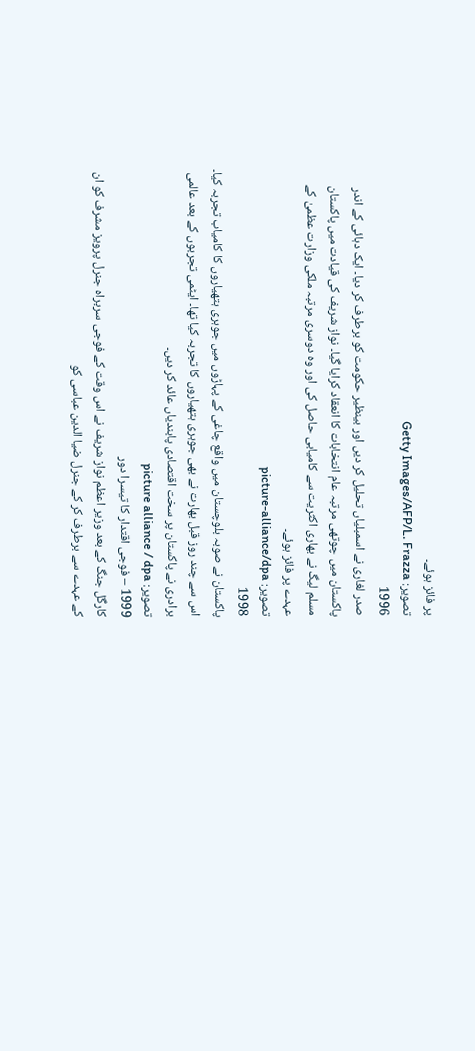پر فائز ہوئے۔
تصویر: Getty Images/AFP/L. Frazza
1996
صدر لغاری نے اسمبلیاں تحلیل کر دیں اور بینظیر حکومت کو برطرف کر دیا۔ ایک دہائی کے اندر پاکستان میں چوتھی مرتبہ عام انتخابات کا انعقاد کرایا گیا۔ نواز شریف کی قیادت میں پاکستان مسلم لیگ نے بھاری اکثریت سے کامیابی حاصل کی اور وہ دوسری مرتبہ ملکی وزارت عظمیٰ کے عہدے پر فائز ہوئے۔
تصویر: picture-alliance/dpa
1998
پاکستان نے صوبہ بلوچستان میں واقع چاغی کے پہاڑوں میں جوہری ہتھیاروں کا کامیاب تجربہ کیا۔ اس سے چند روز قبل بھارت نے بھی جوہری ہتھیاروں کا تجربہ کیا تھا۔ ایٹمی تجربوں کے بعد عالمی برادری نے پاکستان پر سخت اقتصادی پابندیاں عائد کر دیں۔
تصویر: picture alliance / dpa
1999 – فوجی اقتدار کا تیسرا دور
کارگل جنگ کے بعد وزیر اعظم نواز شریف نے اس وقت کے فوجی سربراہ جنرل پرویز مشرف کو ان کے عہدے سے برطرف کر کے جنرل ضیا الدین عباسی کو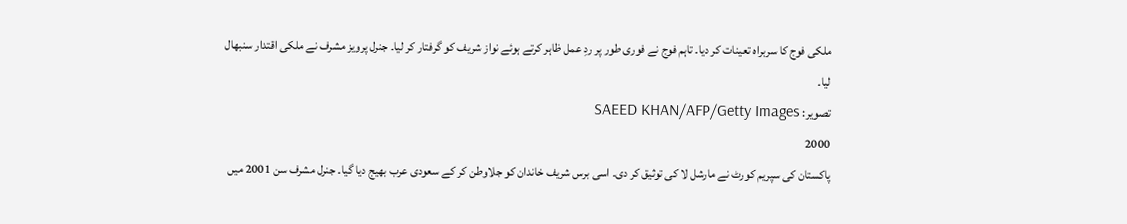ملکی فوج کا سربراہ تعینات کر دیا۔ تاہم فوج نے فوری طور پر ردِ عمل ظاہر کرتے ہوئے نواز شریف کو گرفتار کر لیا۔ جنرل پرویز مشرف نے ملکی اقتدار سنبھال لیا۔
تصویر: SAEED KHAN/AFP/Getty Images
2000
پاکستان کی سپریم کورٹ نے مارشل لا کی توثیق کر دی۔ اسی برس شریف خاندان کو جلاوطن کر کے سعودی عرب بھیج دیا گیا۔ جنرل مشرف سن 2001 میں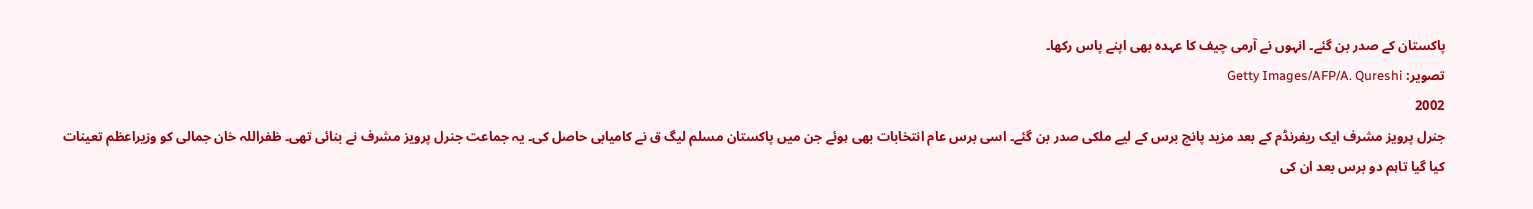پاکستان کے صدر بن گئے۔ انہوں نے آرمی چیف کا عہدہ بھی اپنے پاس رکھا۔
تصویر: Getty Images/AFP/A. Qureshi
2002
جنرل پرویز مشرف ایک ریفرنڈم کے بعد مزید پانچ برس کے لیے ملکی صدر بن گئے۔ اسی برس عام انتخابات بھی ہوئے جن میں پاکستان مسلم لیگ ق نے کامیابی حاصل کی۔ یہ جماعت جنرل پرویز مشرف نے بنائی تھی۔ ظفراللہ خان جمالی کو وزیراعظم تعینات کیا گیا تاہم دو برس بعد ان کی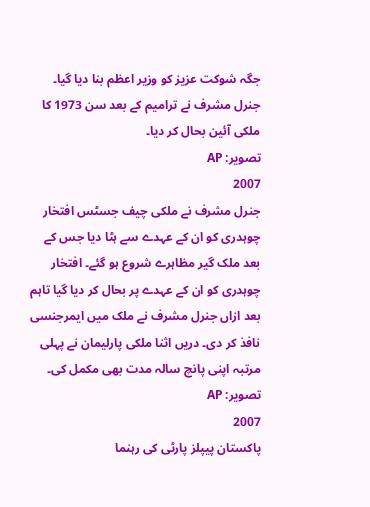جگہ شوکت عزیز کو وزیر اعظم بنا دیا گیا۔ جنرل مشرف نے ترامیم کے بعد سن 1973 کا ملکی آئین بحال کر دیا۔
تصویر: AP
2007
جنرل مشرف نے ملکی چیف جسٹس افتخار چوہدری کو ان کے عہدے سے ہٹا دیا جس کے بعد ملک گیر مظاہرے شروع ہو گئے۔ افتخار چوہدری کو ان کے عہدے پر بحال کر دیا گیا تاہم بعد ازاں جنرل مشرف نے ملک میں ایمرجنسی نافذ کر دی۔ دریں اثنا ملکی پارلیمان نے پہلی مرتبہ اپنی پانچ سالہ مدت بھی مکمل کی۔
تصویر: AP
2007
پاکستان پیپلز پارٹی کی رہنما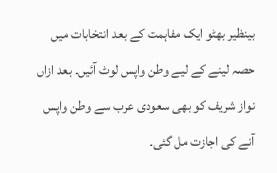بینظیر بھٹو ایک مفاہمت کے بعد انتخابات میں حصہ لینے کے لیے وطن واپس لوٹ آئیں۔ بعد ازاں نواز شریف کو بھی سعودی عرب سے وطن واپس آنے کی اجازت مل گئی۔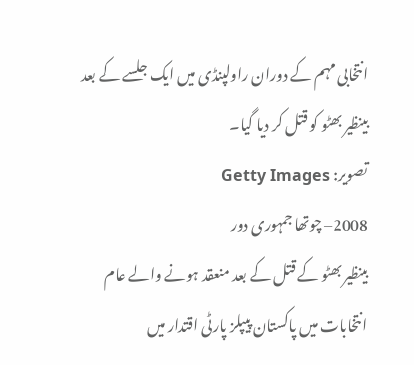انتخابی مہم کے دوران راولپنڈی میں ایک جلسے کے بعد بینظیر بھٹو کو قتل کر دیا گیا۔
تصویر: Getty Images
2008– چوتھا جمہوری دور
بینظیر بھٹو کے قتل کے بعد منعقد ہونے والے عام انتخابات میں پاکستان پیپلز پارٹی اقتدار میں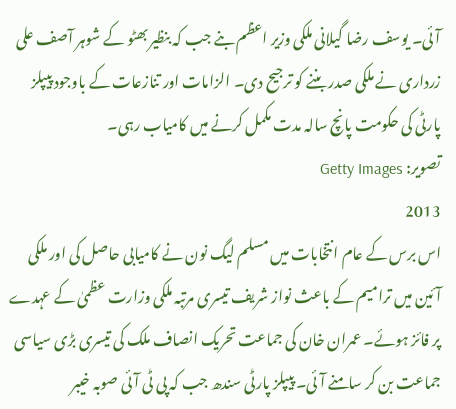آئی۔ یوسف رضا گیلانی ملکی وزیر اعظم بنے جب کہ بنظیر بھٹو کے شوہر آصف علی زرداری نے ملکی صدر بننے کو ترجیح دی۔ الزامات اور تنازعات کے باوجود پیپلز پارٹی کی حکومت پانچ سالہ مدت مکمل کرنے میں کامیاب رہی۔
تصویر: Getty Images
2013
اس برس کے عام انتخابات میں مسلم لیگ نون نے کامیابی حاصل کی اور ملکی آئین میں ترامیم کے باعث نواز شریف تیسری مرتبہ ملکی وزارت عظمیٰ کے عہدے پر فائز ہوئے۔ عمران خان کی جماعت تحریک انصاف ملک کی تیسری بڑی سیاسی جماعت بن کر سامنے آئی۔ پیپلز پارٹی سندھ جب کہ پی ٹی آئی صوبہ خیبر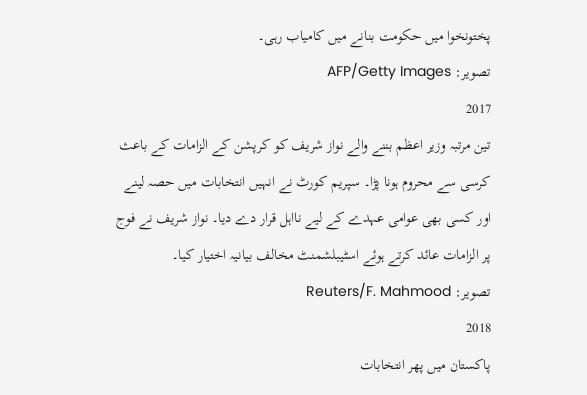پختونخوا میں حکومت بنانے میں کامیاب رہی۔
تصویر: AFP/Getty Images
2017
تین مرتبہ وزیر اعظم بننے والے نواز شریف کو کرپشن کے الزامات کے باعث کرسی سے محروم ہونا پڑا۔ سپریم کورٹ نے انہیں انتخابات میں حصہ لینے اور کسی بھی عوامی عہدے کے لیے نااہل قرار دے دیا۔ نواز شریف نے فوج پر الزامات عائد کرتے ہوئے اسٹیبلشمنٹ مخالف بیانیہ اختیار کیا۔
تصویر: Reuters/F. Mahmood
2018
پاکستان میں پھر انتخابات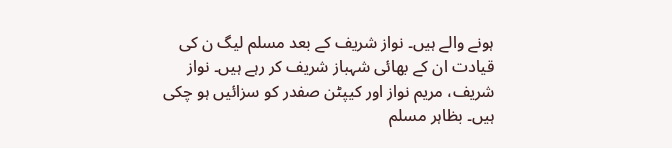ہونے والے ہیں۔ نواز شریف کے بعد مسلم لیگ ن کی قیادت ان کے بھائی شہباز شریف کر رہے ہیں۔ نواز شریف، مریم نواز اور کیپٹن صفدر کو سزائیں ہو چکی ہیں۔ بظاہر مسلم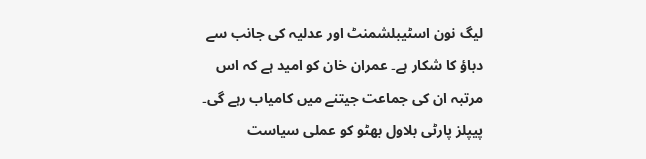لیگ نون اسٹیبلشمنٹ اور عدلیہ کی جانب سے دباؤ کا شکار ہے۔ عمران خان کو امید ہے کہ اس مرتبہ ان کی جماعت جیتنے میں کامیاب رہے گی۔ پیپلز پارٹی بلاول بھٹو کو عملی سیاست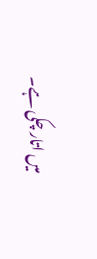میں اتار چکی ہے۔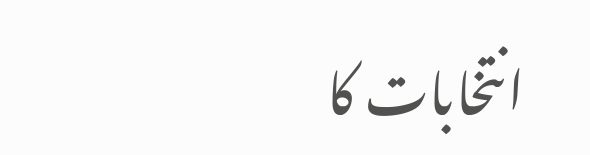انتخابات کا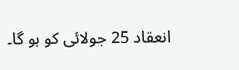انعقاد 25 جولائی کو ہو گا۔